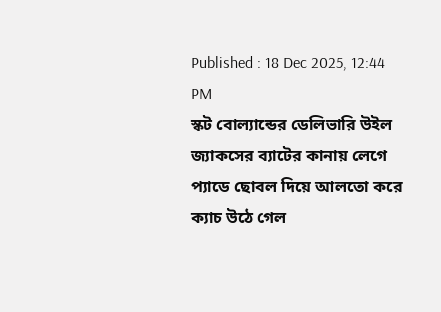Published : 18 Dec 2025, 12:44 PM
স্কট বোল্যান্ডের ডেলিভারি উইল জ্যাকসের ব্যাটের কানায় লেগে প্যাডে ছোবল দিয়ে আলতো করে ক্যাচ উঠে গেল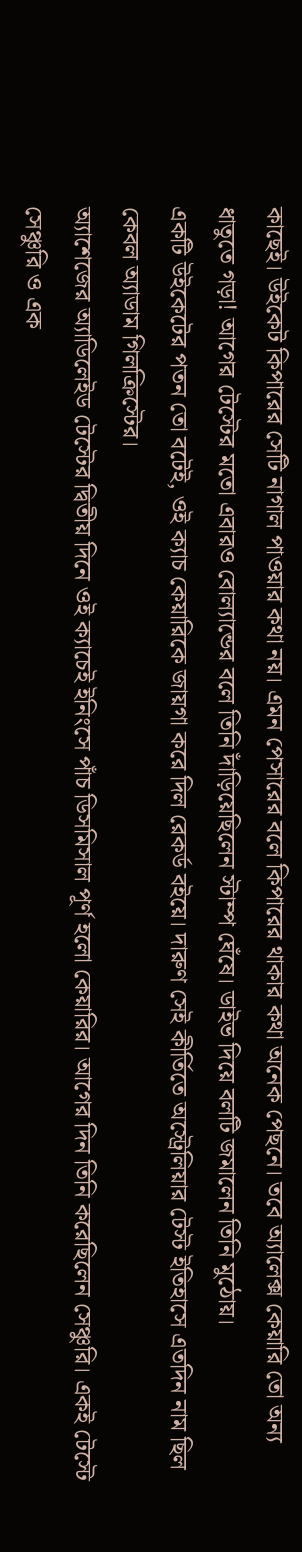কাছেই। উইকেট কিপারের সেটি নাগাল পাওয়ার কথা নয়। এমন পেসারের বলে কিপারের থাকার কথা অনেক পেছনে। তবে অ্যালেক্স কেয়ারি তো অন্য ধাতুতে গড়া! আগের টেস্টের মতো এবারও বোল্যান্ডের বলে তিনি দাঁড়িয়েছিলেন স্টাম্প ঘেঁষে। ডাইভ দিয়ে বলটি জমালেন তিনি মুঠোয়।
একটি উইকেটের পতন তো বটেই, ওই ক্যাচ কেয়ারিকে জায়গা করে দিল রেকর্ড বইয়ে। দারুণ সেই কীর্তিতে অস্ট্রেলিয়ার টেস্ট ইতিহাসে এতদিন নাম ছিল কেবল অ্যাডাম গিলক্রিস্টের।
অ্যাশেজের অ্যাডিলেইড টেস্টের দ্বিতীয় দিনে ওই ক্যাচেই ইনিংসে পাঁচ ডিসমিসাল পূর্ণ হলো কেয়ারির। আগের দিন তিনি করেছিলেন সেঞ্চুরি। একই টেস্টে সেঞ্চুরি ও এক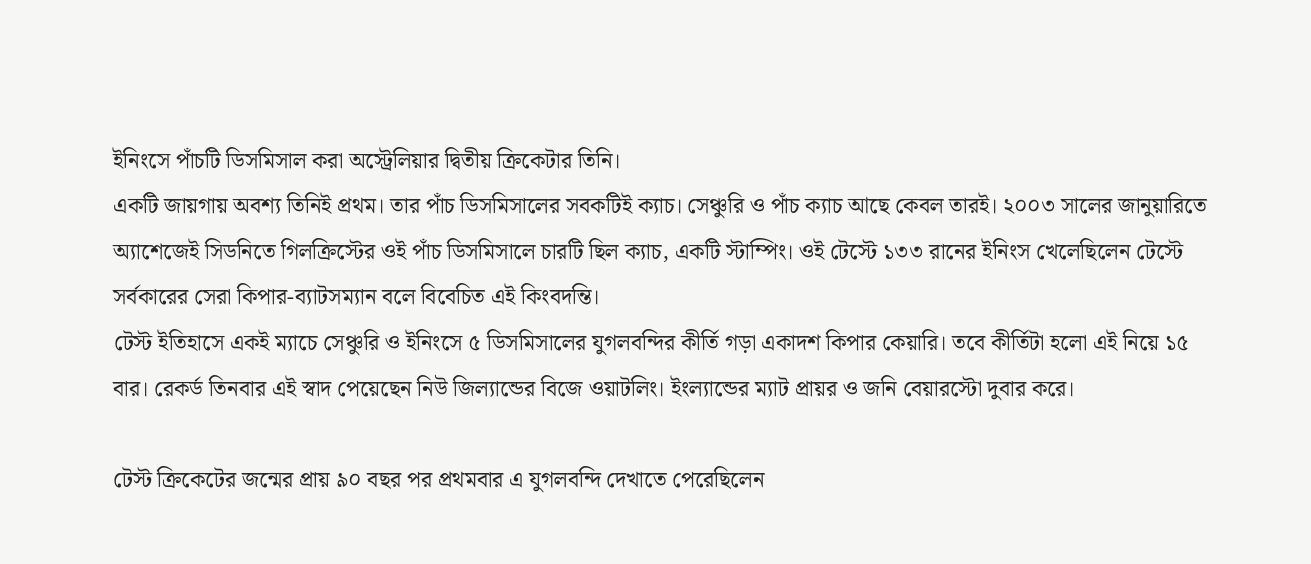ইনিংসে পাঁচটি ডিসমিসাল করা অস্ট্রেলিয়ার দ্বিতীয় ক্রিকেটার তিনি।
একটি জায়গায় অবশ্য তিনিই প্রথম। তার পাঁচ ডিসমিসালের সবকটিই ক্যাচ। সেঞ্চুরি ও পাঁচ ক্যাচ আছে কেবল তারই। ২০০৩ সালের জানুয়ারিতে অ্যাশেজেই সিডনিতে গিলক্রিস্টের ওই পাঁচ ডিসমিসালে চারটি ছিল ক্যাচ, একটি স্টাম্পিং। ওই টেস্টে ১৩৩ রানের ইনিংস খেলেছিলেন টেস্টে সর্বকারের সেরা কিপার-ব্যাটসম্যান বলে বিবেচিত এই কিংবদন্তি।
টেস্ট ইতিহাসে একই ম্যাচে সেঞ্চুরি ও ইনিংসে ৫ ডিসমিসালের যুগলবন্দির কীর্তি গড়া একাদশ কিপার কেয়ারি। তবে কীর্তিটা হলো এই নিয়ে ১৫ বার। রেকর্ড তিনবার এই স্বাদ পেয়েছেন নিউ জিল্যান্ডের বিজে ওয়াটলিং। ইংল্যান্ডের ম্যাট প্রায়র ও জনি বেয়ারস্টো দুবার করে।

টেস্ট ক্রিকেটের জন্মের প্রায় ৯০ বছর পর প্রথমবার এ যুগলবন্দি দেখাতে পেরেছিলেন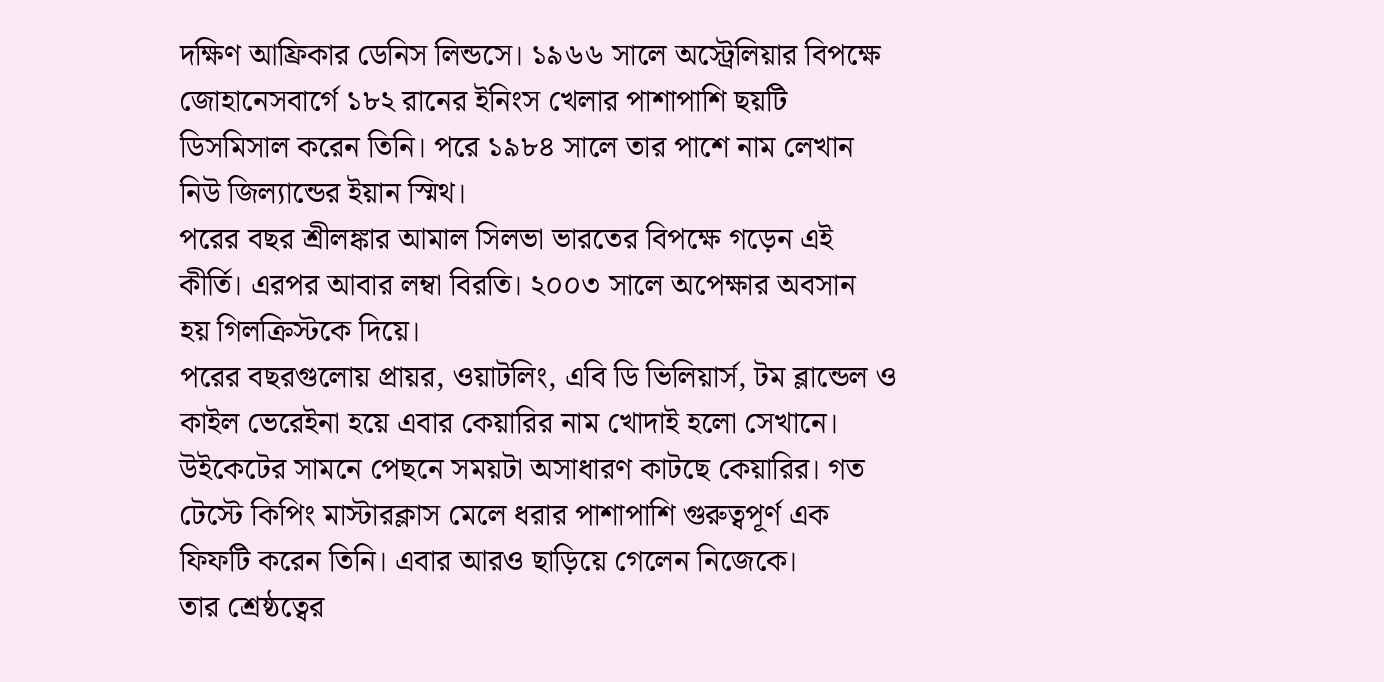দক্ষিণ আফ্রিকার ডেনিস লিন্ডসে। ১৯৬৬ সালে অস্ট্রেলিয়ার বিপক্ষে জোহানেসবার্গে ১৮২ রানের ইনিংস খেলার পাশাপাশি ছয়টি ডিসমিসাল করেন তিনি। পরে ১৯৮৪ সালে তার পাশে নাম লেখান নিউ জিল্যান্ডের ইয়ান স্মিথ।
পরের বছর শ্রীলঙ্কার আমাল সিলভা ভারতের বিপক্ষে গড়েন এই কীর্তি। এরপর আবার লম্বা বিরতি। ২০০৩ সালে অপেক্ষার অবসান হয় গিলক্রিস্টকে দিয়ে।
পরের বছরগুলোয় প্রায়র, ওয়াটলিং, এবি ডি ভিলিয়ার্স, টম ব্লান্ডেল ও কাইল ভেরেইনা হয়ে এবার কেয়ারির নাম খোদাই হলো সেখানে।
উইকেটের সামনে পেছনে সময়টা অসাধারণ কাটছে কেয়ারির। গত টেস্টে কিপিং মাস্টারক্লাস মেলে ধরার পাশাপাশি গুরুত্বপূর্ণ এক ফিফটি করেন তিনি। এবার আরও ছাড়িয়ে গেলেন নিজেকে।
তার শ্রেষ্ঠত্বের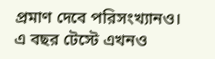প্রমাণ দেবে পরিসংখ্যানও। এ বছর টেস্টে এখনও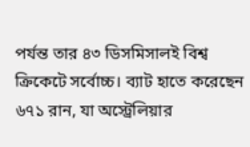পর্যন্ত তার ৪৩ ডিসমিসালই বিশ্ব ক্রিকেটে সর্বোচ্চ। ব্যাট হাতে করেছেন ৬৭১ রান, যা অস্ট্রেলিয়ার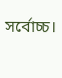সর্বোচ্চ।